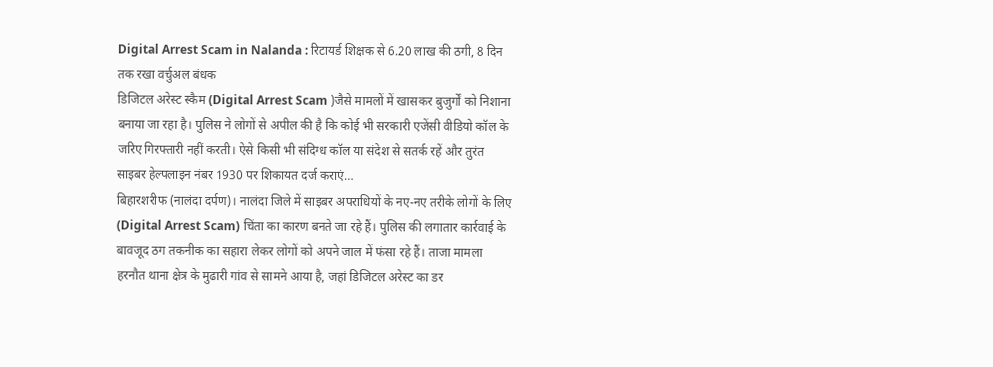Digital Arrest Scam in Nalanda : रिटायर्ड शिक्षक से 6.20 लाख की ठगी, 8 दिन तक रखा वर्चुअल बंधक
डिजिटल अरेस्ट स्कैम (Digital Arrest Scam )जैसे मामलों में खासकर बुजुर्गों को निशाना बनाया जा रहा है। पुलिस ने लोगों से अपील की है कि कोई भी सरकारी एजेंसी वीडियो कॉल के जरिए गिरफ्तारी नहीं करती। ऐसे किसी भी संदिग्ध कॉल या संदेश से सतर्क रहें और तुरंत साइबर हेल्पलाइन नंबर 1930 पर शिकायत दर्ज कराएं…
बिहारशरीफ (नालंदा दर्पण)। नालंदा जिले में साइबर अपराधियों के नए-नए तरीके लोगों के लिए (Digital Arrest Scam) चिंता का कारण बनते जा रहे हैं। पुलिस की लगातार कार्रवाई के बावजूद ठग तकनीक का सहारा लेकर लोगों को अपने जाल में फंसा रहे हैं। ताजा मामला हरनौत थाना क्षेत्र के मुढारी गांव से सामने आया है, जहां डिजिटल अरेस्ट का डर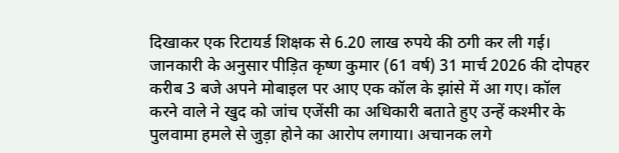दिखाकर एक रिटायर्ड शिक्षक से 6.20 लाख रुपये की ठगी कर ली गई।
जानकारी के अनुसार पीड़ित कृष्ण कुमार (61 वर्ष) 31 मार्च 2026 की दोपहर करीब 3 बजे अपने मोबाइल पर आए एक कॉल के झांसे में आ गए। कॉल करने वाले ने खुद को जांच एजेंसी का अधिकारी बताते हुए उन्हें कश्मीर के पुलवामा हमले से जुड़ा होने का आरोप लगाया। अचानक लगे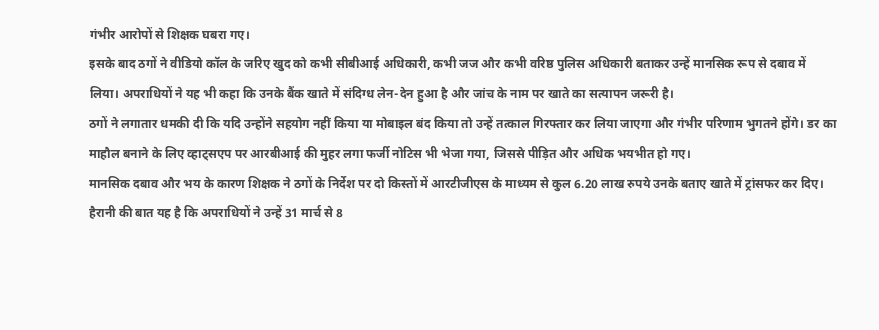गंभीर आरोपों से शिक्षक घबरा गए।
इसके बाद ठगों ने वीडियो कॉल के जरिए खुद को कभी सीबीआई अधिकारी, कभी जज और कभी वरिष्ठ पुलिस अधिकारी बताकर उन्हें मानसिक रूप से दबाव में लिया। अपराधियों ने यह भी कहा कि उनके बैंक खाते में संदिग्ध लेन-देन हुआ है और जांच के नाम पर खाते का सत्यापन जरूरी है।
ठगों ने लगातार धमकी दी कि यदि उन्होंने सहयोग नहीं किया या मोबाइल बंद किया तो उन्हें तत्काल गिरफ्तार कर लिया जाएगा और गंभीर परिणाम भुगतने होंगे। डर का माहौल बनाने के लिए व्हाट्सएप पर आरबीआई की मुहर लगा फर्जी नोटिस भी भेजा गया, जिससे पीड़ित और अधिक भयभीत हो गए।
मानसिक दबाव और भय के कारण शिक्षक ने ठगों के निर्देश पर दो किस्तों में आरटीजीएस के माध्यम से कुल 6.20 लाख रुपये उनके बताए खाते में ट्रांसफर कर दिए। हैरानी की बात यह है कि अपराधियों ने उन्हें 31 मार्च से 8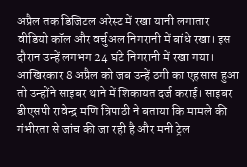अप्रैल तक डिजिटल अरेस्ट में रखा यानी लगातार वीडियो कॉल और वर्चुअल निगरानी में बांधे रखा। इस दौरान उन्हें लगभग 24 घंटे निगरानी में रखा गया।
आखिरकार 8 अप्रैल को जब उन्हें ठगी का एहसास हुआ तो उन्होंने साइबर थाने में शिकायत दर्ज कराई। साइबर डीएसपी रावेन्द्र मणि त्रिपाठी ने बताया कि मामले की गंभीरता से जांच की जा रही है और मनी ट्रेल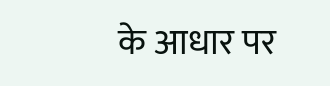के आधार पर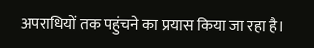अपराधियों तक पहुंचने का प्रयास किया जा रहा है।